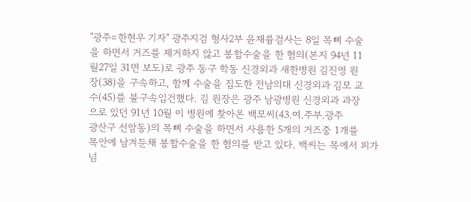"광주=한현우 기자" 광주지검 형사2부 윤재륭검사는 8일 목뼈 수술
을 하면서 거즈를 제거하지 않고 봉합수술을 한 혐의(본지 94년 11
월27일 31면 보도)로 광주 동구 학동 신경외과 새한병원 김진영 원
장(38)을 구속하고, 함께 수술을 집도한 전남의대 신경외과 김모 교
수(45)를 불구속입건했다. 김 원장은 광주 남광병원 신경외과 과장
으로 있던 91년 10월 이 병원에 찾아온 백모씨(43.여.주부.광주
광산구 선암동)의 목뼈 수술을 하면서 사용한 5개의 거즈중 1개를
목안에 남겨둔채 봉합수술을 한 혐의를 받고 있다. 백씨는 목에서 피가
넘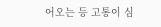어오는 등 고통이 심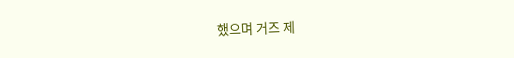했으며 거즈 제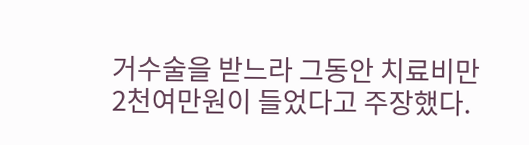거수술을 받느라 그동안 치료비만
2천여만원이 들었다고 주장했다.